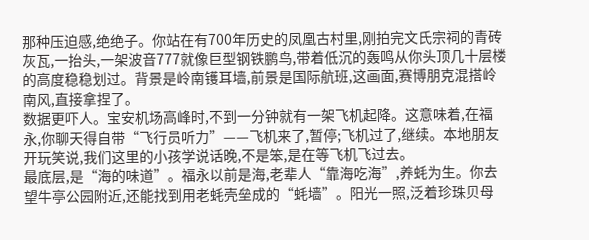那种压迫感,绝绝子。你站在有700年历史的凤凰古村里,刚拍完文氏宗祠的青砖灰瓦,一抬头,一架波音777就像巨型钢铁鹏鸟,带着低沉的轰鸣从你头顶几十层楼的高度稳稳划过。背景是岭南镬耳墙,前景是国际航班,这画面,赛博朋克混搭岭南风,直接拿捏了。
数据更吓人。宝安机场高峰时,不到一分钟就有一架飞机起降。这意味着,在福永,你聊天得自带“飞行员听力”——飞机来了,暂停;飞机过了,继续。本地朋友开玩笑说,我们这里的小孩学说话晚,不是笨,是在等飞机飞过去。
最底层,是“海的味道”。福永以前是海,老辈人“靠海吃海”,养蚝为生。你去望牛亭公园附近,还能找到用老蚝壳垒成的“蚝墙”。阳光一照,泛着珍珠贝母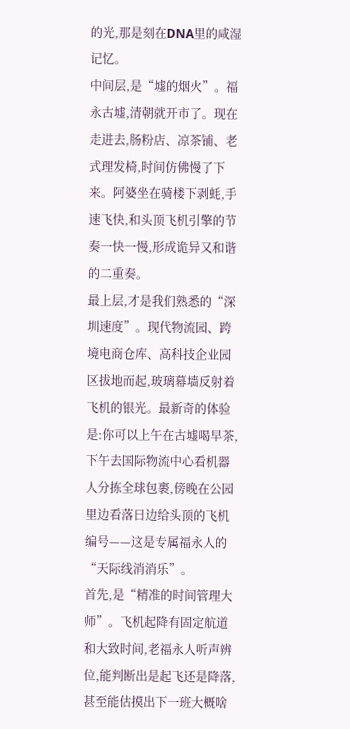的光,那是刻在DNA里的咸湿记忆。
中间层,是“墟的烟火”。福永古墟,清朝就开市了。现在走进去,肠粉店、凉茶铺、老式理发椅,时间仿佛慢了下来。阿婆坐在骑楼下剥蚝,手速飞快,和头顶飞机引擎的节奏一快一慢,形成诡异又和谐的二重奏。
最上层,才是我们熟悉的“深圳速度”。现代物流园、跨境电商仓库、高科技企业园区拔地而起,玻璃幕墙反射着飞机的银光。最新奇的体验是:你可以上午在古墟喝早茶,下午去国际物流中心看机器人分拣全球包裹,傍晚在公园里边看落日边给头顶的飞机编号——这是专属福永人的“天际线消消乐”。
首先,是“精准的时间管理大师”。飞机起降有固定航道和大致时间,老福永人听声辨位,能判断出是起飞还是降落,甚至能估摸出下一班大概啥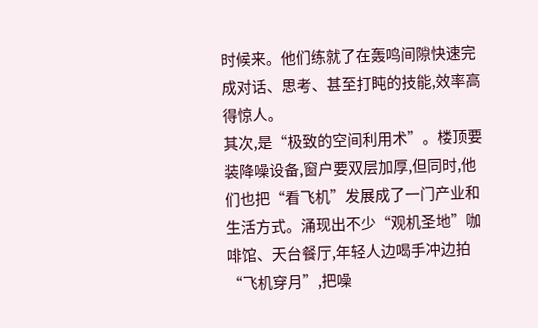时候来。他们练就了在轰鸣间隙快速完成对话、思考、甚至打盹的技能,效率高得惊人。
其次,是“极致的空间利用术”。楼顶要装降噪设备,窗户要双层加厚,但同时,他们也把“看飞机”发展成了一门产业和生活方式。涌现出不少“观机圣地”咖啡馆、天台餐厅,年轻人边喝手冲边拍“飞机穿月”,把噪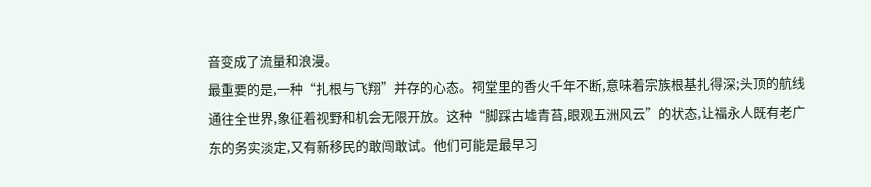音变成了流量和浪漫。
最重要的是,一种“扎根与飞翔”并存的心态。祠堂里的香火千年不断,意味着宗族根基扎得深;头顶的航线通往全世界,象征着视野和机会无限开放。这种“脚踩古墟青苔,眼观五洲风云”的状态,让福永人既有老广东的务实淡定,又有新移民的敢闯敢试。他们可能是最早习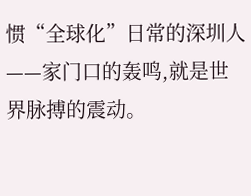惯“全球化”日常的深圳人——家门口的轰鸣,就是世界脉搏的震动。